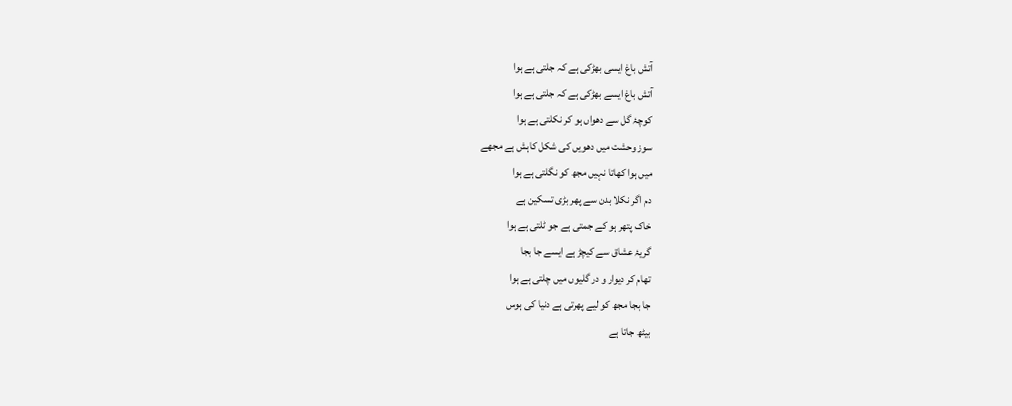آتش باغ ایسی بھڑکی ہے کہ جلتی ہے ہوا
آتش باغ ایسے بھڑکی ہے کہ جلتی ہے ہوا
کوچۂ گل سے دھواں ہو کر نکلتی ہے ہوا
سوز وحشت میں دھویں کی شکل کاہش ہے مجھے
میں ہوا کھاتا نہیں مجھ کو نگلتی ہے ہوا
دم اگر نکلا بدن سے پھر بڑی تسکین ہے
خاک پتھر ہو کے جمتی ہے جو ٹلتی ہے ہوا
گریۂ عشاق سے کیچڑ ہے ایسے جا بجا
تھام کر دیوار و در گلیوں میں چلتی ہے ہوا
جا بجا مجھ کو لیے پھرتی ہے دنیا کی ہوس
بیٹھ جاتا ہے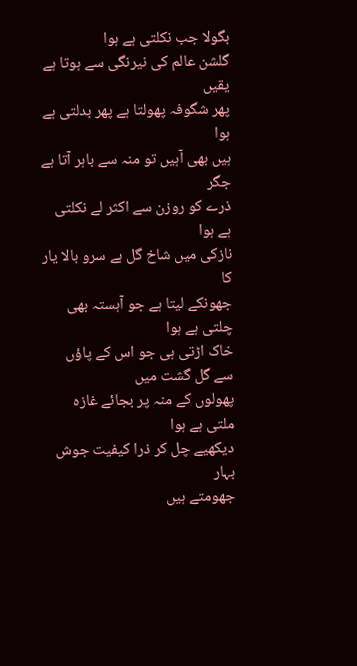بگولا جب نکلتی ہے ہوا
گلشن عالم کی نیرنگی سے ہوتا ہے یقیں
پھر شگوفہ پھولتا ہے پھر بدلتی ہے ہوا
ہیں بھی آہیں تو منہ سے باہر آتا ہے جگر
ذرے کو روزن سے اکثر لے نکلتی ہے ہوا
نازکی میں شاخ گل ہے سرو بالا یار کا
جھونکے لیتا ہے جو آہستہ بھی چلتی ہے ہوا
خاک اڑتی ہی جو اس کے پاؤں سے گل گشت میں
پھولوں کے منہ پر بجائے غازہ ملتی ہے ہوا
دیکھیے چل کر ذرا کیفیت جوش بہار
جھومتے ہیں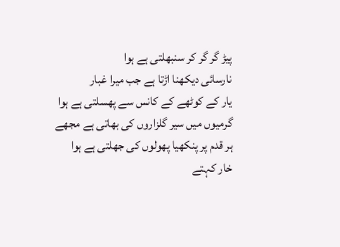پیڑ گر گر کر سنبھلتی ہے ہوا
نارسائی دیکھنا اڑتا ہے جب میرا غبار
یار کے کوٹھے کے کانس سے پھسلتی ہے ہوا
گرمیوں میں سیر گلزاروں کی بھاتی ہے مجھے
ہر قدم پر پنکھیا پھولوں کی جھلتی ہے ہوا
خار کہتے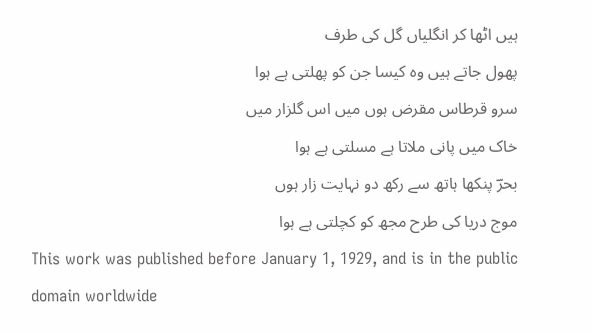ہیں اٹھا کر انگلیاں گل کی طرف
پھول جاتے ہیں وہ کیسا جن کو پھلتی ہے ہوا
سرو قرطاس مقرض ہوں میں اس گلزار میں
خاک میں پانی ملاتا ہے مسلتی ہے ہوا
بحرؔ پنکھا ہاتھ سے رکھ دو نہایت زار ہوں
موج دریا کی طرح مجھ کو کچلتی ہے ہوا
This work was published before January 1, 1929, and is in the public domain worldwide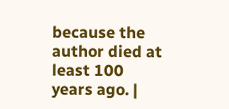because the author died at least 100 years ago. |